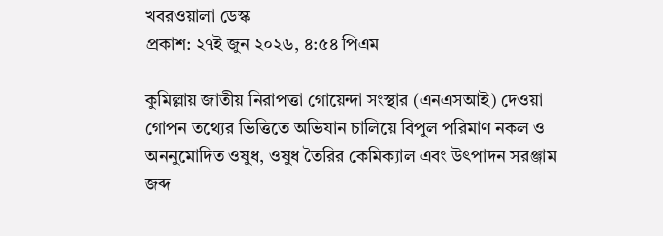খবরওয়ালা ডেস্ক
প্রকাশ: ২৭ই জুন ২০২৬, ৪:৫৪ পিএম

কুমিল্লায় জাতীয় নিরাপত্তা গোয়েন্দা সংস্থার (এনএসআই) দেওয়া গোপন তথ্যের ভিত্তিতে অভিযান চালিয়ে বিপুল পরিমাণ নকল ও অননুমোদিত ওষুধ, ওষুধ তৈরির কেমিক্যাল এবং উৎপাদন সরঞ্জাম জব্দ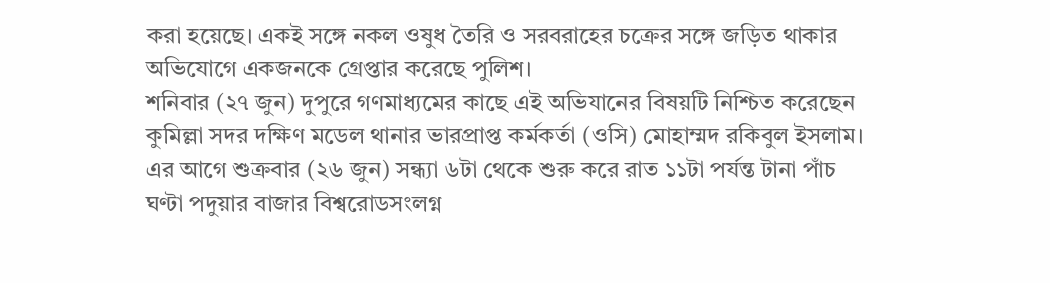করা হয়েছে। একই সঙ্গে নকল ওষুধ তৈরি ও সরবরাহের চক্রের সঙ্গে জড়িত থাকার অভিযোগে একজনকে গ্রেপ্তার করেছে পুলিশ।
শনিবার (২৭ জুন) দুপুরে গণমাধ্যমের কাছে এই অভিযানের বিষয়টি নিশ্চিত করেছেন কুমিল্লা সদর দক্ষিণ মডেল থানার ভারপ্রাপ্ত কর্মকর্তা (ওসি) মোহাম্মদ রকিবুল ইসলাম। এর আগে শুক্রবার (২৬ জুন) সন্ধ্যা ৬টা থেকে শুরু করে রাত ১১টা পর্যন্ত টানা পাঁচ ঘণ্টা পদুয়ার বাজার বিশ্বরোডসংলগ্ন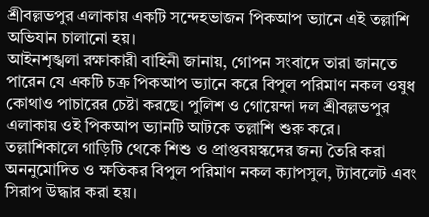শ্রীবল্লভপুর এলাকায় একটি সন্দেহভাজন পিকআপ ভ্যানে এই তল্লাশি অভিযান চালানো হয়।
আইনশৃঙ্খলা রক্ষাকারী বাহিনী জানায়, গোপন সংবাদে তারা জানতে পারেন যে একটি চক্র পিকআপ ভ্যানে করে বিপুল পরিমাণ নকল ওষুধ কোথাও পাচারের চেষ্টা করছে। পুলিশ ও গোয়েন্দা দল শ্রীবল্লভপুর এলাকায় ওই পিকআপ ভ্যানটি আটকে তল্লাশি শুরু করে।
তল্লাশিকালে গাড়িটি থেকে শিশু ও প্রাপ্তবয়স্কদের জন্য তৈরি করা অননুমোদিত ও ক্ষতিকর বিপুল পরিমাণ নকল ক্যাপসুল, ট্যাবলেট এবং সিরাপ উদ্ধার করা হয়।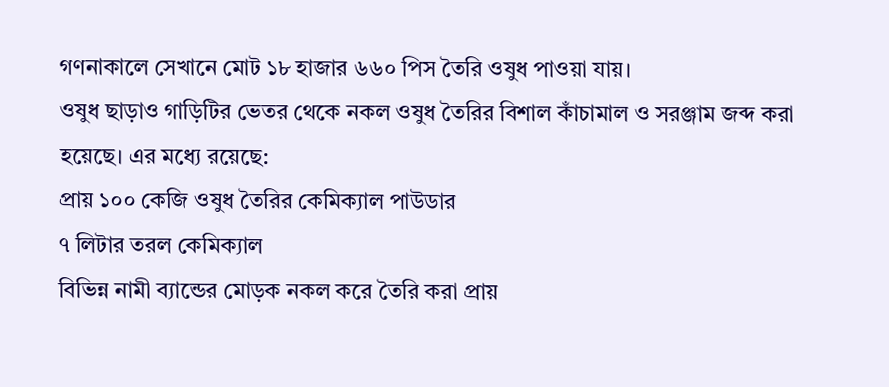গণনাকালে সেখানে মোট ১৮ হাজার ৬৬০ পিস তৈরি ওষুধ পাওয়া যায়।
ওষুধ ছাড়াও গাড়িটির ভেতর থেকে নকল ওষুধ তৈরির বিশাল কাঁচামাল ও সরঞ্জাম জব্দ করা হয়েছে। এর মধ্যে রয়েছে:
প্রায় ১০০ কেজি ওষুধ তৈরির কেমিক্যাল পাউডার
৭ লিটার তরল কেমিক্যাল
বিভিন্ন নামী ব্যান্ডের মোড়ক নকল করে তৈরি করা প্রায়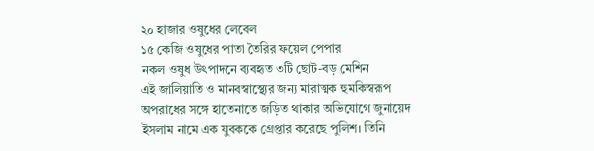২০ হাজার ওষুধের লেবেল
১৫ কেজি ওষুধের পাতা তৈরির ফয়েল পেপার
নকল ওষুধ উৎপাদনে ব্যবহৃত ৩টি ছোট-বড় মেশিন
এই জালিয়াতি ও মানবস্বাস্থ্যের জন্য মারাত্মক হুমকিস্বরূপ অপরাধের সঙ্গে হাতেনাতে জড়িত থাকার অভিযোগে জুনায়েদ ইসলাম নামে এক যুবককে গ্রেপ্তার করেছে পুলিশ। তিনি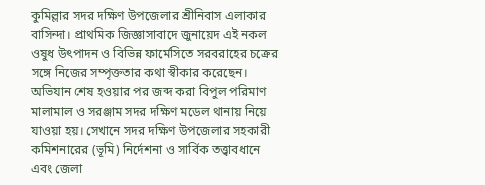কুমিল্লার সদর দক্ষিণ উপজেলার শ্রীনিবাস এলাকার বাসিন্দা। প্রাথমিক জিজ্ঞাসাবাদে জুনায়েদ এই নকল ওষুধ উৎপাদন ও বিভিন্ন ফার্মেসিতে সরবরাহের চক্রের সঙ্গে নিজের সম্পৃক্ততার কথা স্বীকার করেছেন।
অভিযান শেষ হওয়ার পর জব্দ করা বিপুল পরিমাণ মালামাল ও সরঞ্জাম সদর দক্ষিণ মডেল থানায় নিয়ে যাওয়া হয়। সেখানে সদর দক্ষিণ উপজেলার সহকারী কমিশনারের (ভূমি) নির্দেশনা ও সার্বিক তত্ত্বাবধানে এবং জেলা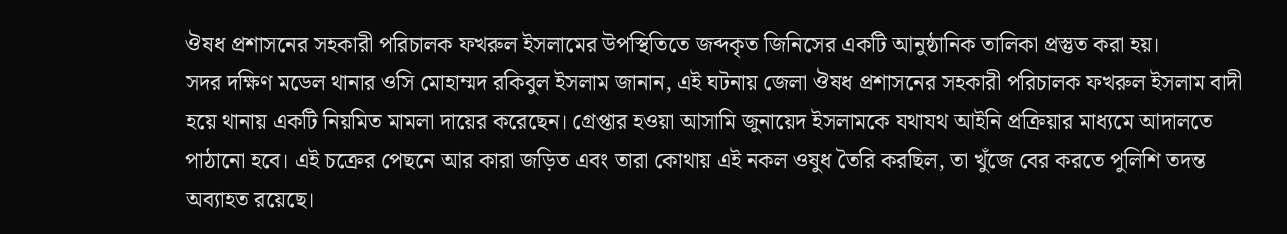ঔষধ প্রশাসনের সহকারী পরিচালক ফখরুল ইসলামের উপস্থিতিতে জব্দকৃত জিনিসের একটি আনুষ্ঠানিক তালিকা প্রস্তুত করা হয়।
সদর দক্ষিণ মডেল থানার ওসি মোহাম্মদ রকিবুল ইসলাম জানান, এই ঘটনায় জেলা ঔষধ প্রশাসনের সহকারী পরিচালক ফখরুল ইসলাম বাদী হয়ে থানায় একটি নিয়মিত মামলা দায়ের করেছেন। গ্রেপ্তার হওয়া আসামি জুনায়েদ ইসলামকে যথাযথ আইনি প্রক্রিয়ার মাধ্যমে আদালতে পাঠানো হবে। এই চক্রের পেছনে আর কারা জড়িত এবং তারা কোথায় এই নকল ওষুধ তৈরি করছিল, তা খুঁজে বের করতে পুলিশি তদন্ত অব্যাহত রয়েছে।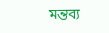মন্তব্য